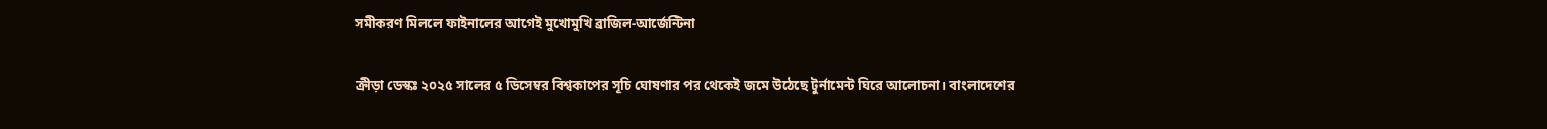সমীকরণ মিললে ফাইনালের আগেই মুখোমুখি ব্রাজিল-আর্জেন্টিনা

ক্রীড়া ডেস্কঃ ২০২৫ সালের ৫ ডিসেম্বর বিশ্বকাপের সূচি ঘোষণার পর থেকেই জমে উঠেছে টুর্নামেন্ট ঘিরে আলোচনা। বাংলাদেশের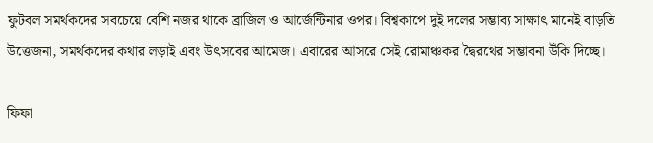ফুটবল সমর্থকদের সবচেয়ে বেশি নজর থাকে ব্রাজিল ও আর্জেন্টিনার ওপর। বিশ্বকাপে দুই দলের সম্ভাব্য সাক্ষাৎ মানেই বাড়তি উত্তেজনা, সমর্থকদের কথার লড়াই এবং উৎসবের আমেজ। এবারের আসরে সেই রোমাঞ্চকর দ্বৈরথের সম্ভাবনা উঁকি দিচ্ছে।

ফিফা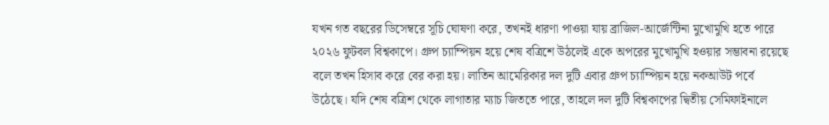যখন গত বছরের ডিসেম্বরে সূচি ঘোষণা করে, তখনই ধারণা পাওয়া যায় ব্রাজিল-আর্জেন্টিনা মুখোমুখি হতে পারে ২০২৬ ফুটবল বিশ্বকাপে। গ্রুপ চ্যাম্পিয়ন হয়ে শেষ বত্রিশে উঠলেই একে অপরের মুখোমুখি হওয়ার সম্ভাবনা রয়েছে বলে তখন হিসাব করে বের করা হয়। লাতিন আমেরিকার দল দুটি এবার গ্রুপ চ্যাম্পিয়ন হয়ে নকআউট পর্বে উঠেছে। যদি শেষ বত্রিশ থেকে লাগাতার ম্যাচ জিততে পারে, তাহলে দল দুটি বিশ্বকাপের দ্বিতীয় সেমিফাইনালে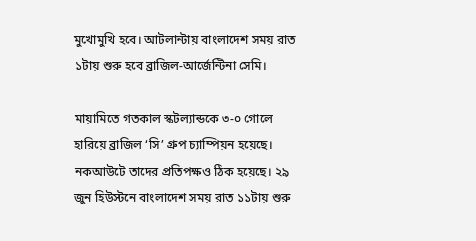মুখোমুখি হবে। আটলান্টায় বাংলাদেশ সময় রাত ১টায় শুরু হবে ব্রাজিল-আর্জেন্টিনা সেমি।

মায়ামিতে গতকাল স্কটল্যান্ডকে ৩-০ গোলে হারিয়ে ব্রাজিল ‘সি’ গ্রুপ চ্যাম্পিয়ন হয়েছে। নকআউটে তাদের প্রতিপক্ষও ঠিক হয়েছে। ২৯ জুন হিউস্টনে বাংলাদেশ সময় রাত ১১টায় শুরু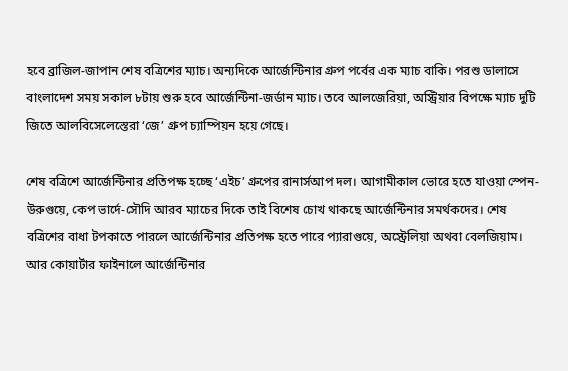হবে ব্রাজিল-জাপান শেষ বত্রিশের ম্যাচ। অন্যদিকে আর্জেন্টিনার গ্রুপ পর্বের এক ম্যাচ বাকি। পরশু ডালাসে বাংলাদেশ সময় সকাল ৮টায় শুরু হবে আর্জেন্টিনা-জর্ডান ম্যাচ। তবে আলজেরিয়া, অস্ট্রিয়ার বিপক্ষে ম্যাচ দুটি জিতে আলবিসেলেস্তেরা ‘জে’ গ্রুপ চ্যাম্পিয়ন হয়ে গেছে।

শেষ বত্রিশে আর্জেন্টিনার প্রতিপক্ষ হচ্ছে ‘এইচ’ গ্রুপের রানার্সআপ দল। আগামীকাল ভোরে হতে যাওয়া স্পেন-উরুগুয়ে, কেপ ভার্দে-সৌদি আরব ম্যাচের দিকে তাই বিশেষ চোখ থাকছে আর্জেন্টিনার সমর্থকদের। শেষ বত্রিশের বাধা টপকাতে পারলে আর্জেন্টিনার প্রতিপক্ষ হতে পারে প্যারাগুয়ে, অস্ট্রেলিয়া অথবা বেলজিয়াম। আর কোয়ার্টার ফাইনালে আর্জেন্টিনার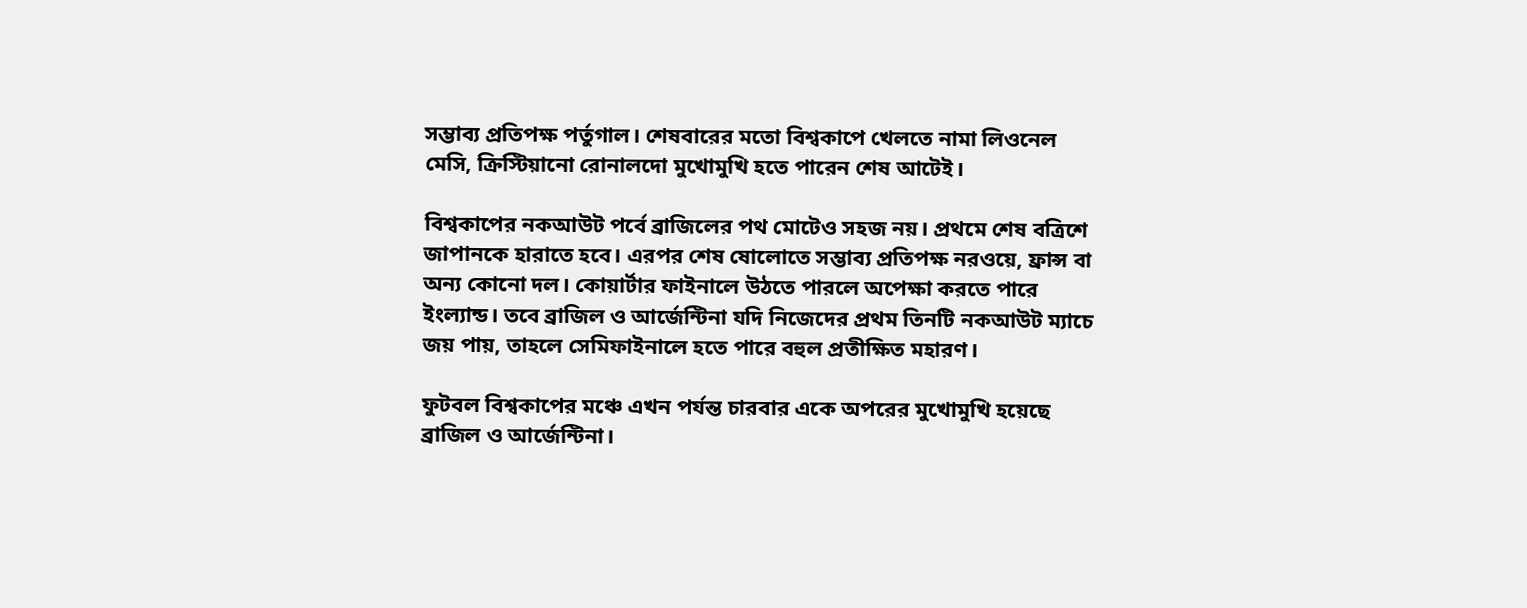সম্ভাব্য প্রতিপক্ষ পর্তুগাল। শেষবারের মতো বিশ্বকাপে খেলতে নামা লিওনেল মেসি, ক্রিস্টিয়ানো রোনালদো মুখোমুখি হতে পারেন শেষ আটেই।

বিশ্বকাপের নকআউট পর্বে ব্রাজিলের পথ মোটেও সহজ নয়। প্রথমে শেষ বত্রিশে জাপানকে হারাতে হবে। এরপর শেষ ষোলোতে সম্ভাব্য প্রতিপক্ষ নরওয়ে, ফ্রান্স বা অন্য কোনো দল। কোয়ার্টার ফাইনালে উঠতে পারলে অপেক্ষা করতে পারে ইংল্যান্ড। তবে ব্রাজিল ও আর্জেন্টিনা যদি নিজেদের প্রথম তিনটি নকআউট ম্যাচে জয় পায়, তাহলে সেমিফাইনালে হতে পারে বহুল প্রতীক্ষিত মহারণ।

ফুটবল বিশ্বকাপের মঞ্চে এখন পর্যন্ত চারবার একে অপরের মুখোমুখি হয়েছে ব্রাজিল ও আর্জেন্টিনা।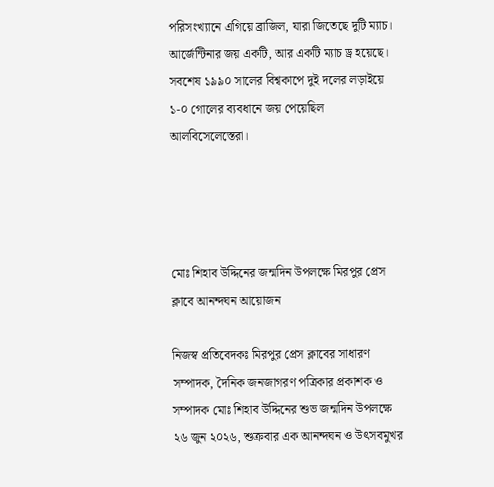পরিসংখ্যানে এগিয়ে ব্রাজিল, যারা জিতেছে দুটি ম্যাচ। আর্জেন্টিনার জয় একটি, আর একটি ম্যাচ ড্র হয়েছে। সবশেষ ১৯৯০ সালের বিশ্বকাপে দুই দলের লড়াইয়ে ১-০ গোলের ব্যবধানে জয় পেয়েছিল আলবিসেলেস্তেরা।




মোঃ শিহাব উদ্দিনের জন্মদিন উপলক্ষে মিরপুর প্রেস ক্লাবে আনন্দঘন আয়োজন

নিজস্ব প্রতিবেদকঃ মিরপুর প্রেস ক্লাবের সাধারণ সম্পাদক, দৈনিক জনজাগরণ পত্রিকার প্রকাশক ও সম্পাদক মোঃ শিহাব উদ্দিনের শুভ জন্মদিন উপলক্ষে ২৬ জুন ২০২৬, শুক্রবার এক আনন্দঘন ও উৎসবমুখর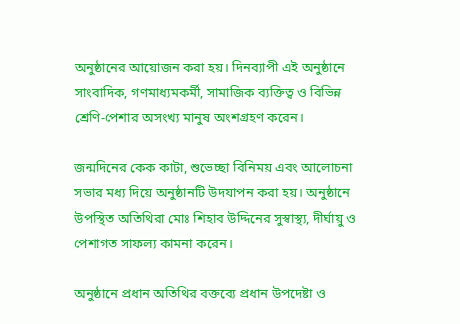অনুষ্ঠানের আয়োজন করা হয়। দিনব্যাপী এই অনুষ্ঠানে সাংবাদিক, গণমাধ্যমকর্মী, সামাজিক ব্যক্তিত্ব ও বিভিন্ন শ্রেণি-পেশার অসংখ্য মানুষ অংশগ্রহণ করেন।

জন্মদিনের কেক কাটা, শুভেচ্ছা বিনিময় এবং আলোচনা সভার মধ্য দিয়ে অনুষ্ঠানটি উদযাপন করা হয়। অনুষ্ঠানে উপস্থিত অতিথিরা মোঃ শিহাব উদ্দিনের সুস্বাস্থ্য, দীর্ঘায়ু ও পেশাগত সাফল্য কামনা করেন।

অনুষ্ঠানে প্রধান অতিথির বক্তব্যে প্রধান উপদেষ্টা ও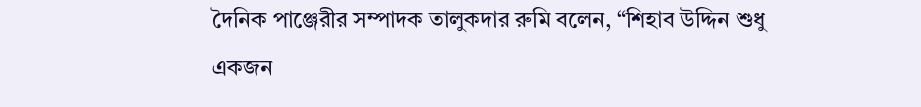দৈনিক পাঞ্জেরীর সম্পাদক তালুকদার রুমি বলেন, “শিহাব উদ্দিন শুধু একজন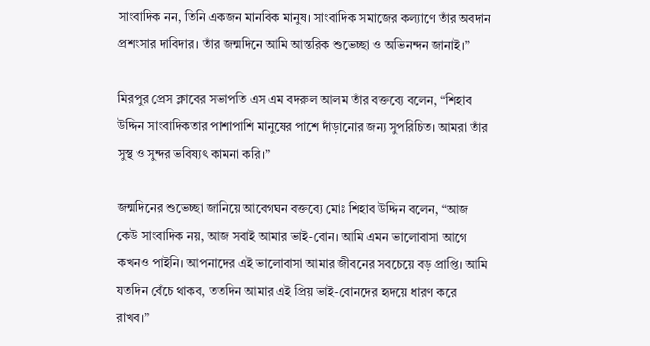সাংবাদিক নন, তিনি একজন মানবিক মানুষ। সাংবাদিক সমাজের কল্যাণে তাঁর অবদান প্রশংসার দাবিদার। তাঁর জন্মদিনে আমি আন্তরিক শুভেচ্ছা ও অভিনন্দন জানাই।”

মিরপুর প্রেস ক্লাবের সভাপতি এস এম বদরুল আলম তাঁর বক্তব্যে বলেন, “শিহাব উদ্দিন সাংবাদিকতার পাশাপাশি মানুষের পাশে দাঁড়ানোর জন্য সুপরিচিত। আমরা তাঁর সুস্থ ও সুন্দর ভবিষ্যৎ কামনা করি।”

জন্মদিনের শুভেচ্ছা জানিয়ে আবেগঘন বক্তব্যে মোঃ শিহাব উদ্দিন বলেন, “আজ কেউ সাংবাদিক নয়, আজ সবাই আমার ভাই-বোন। আমি এমন ভালোবাসা আগে কখনও পাইনি। আপনাদের এই ভালোবাসা আমার জীবনের সবচেয়ে বড় প্রাপ্তি। আমি যতদিন বেঁচে থাকব, ততদিন আমার এই প্রিয় ভাই-বোনদের হৃদয়ে ধারণ করে রাখব।”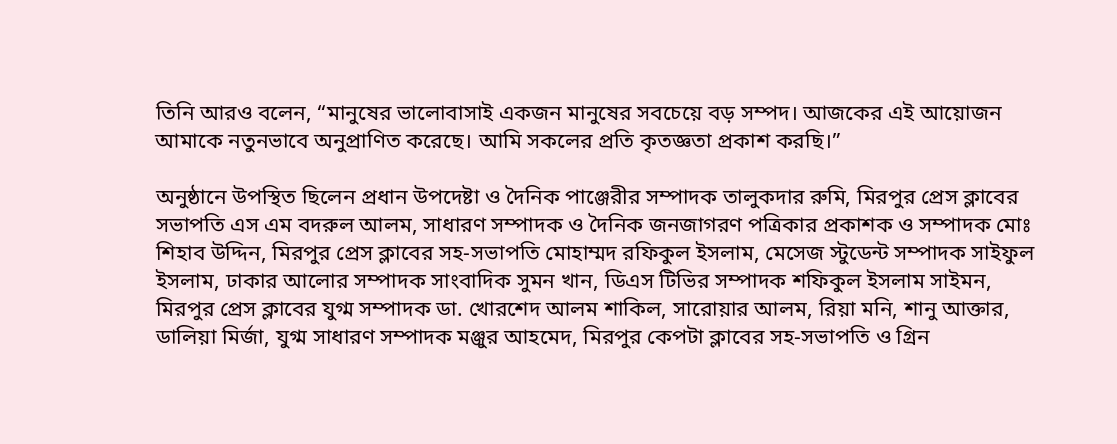তিনি আরও বলেন, “মানুষের ভালোবাসাই একজন মানুষের সবচেয়ে বড় সম্পদ। আজকের এই আয়োজন আমাকে নতুনভাবে অনুপ্রাণিত করেছে। আমি সকলের প্রতি কৃতজ্ঞতা প্রকাশ করছি।”

অনুষ্ঠানে উপস্থিত ছিলেন প্রধান উপদেষ্টা ও দৈনিক পাঞ্জেরীর সম্পাদক তালুকদার রুমি, মিরপুর প্রেস ক্লাবের সভাপতি এস এম বদরুল আলম, সাধারণ সম্পাদক ও দৈনিক জনজাগরণ পত্রিকার প্রকাশক ও সম্পাদক মোঃ শিহাব উদ্দিন, মিরপুর প্রেস ক্লাবের সহ-সভাপতি মোহাম্মদ রফিকুল ইসলাম, মেসেজ স্টুডেন্ট সম্পাদক সাইফুল ইসলাম, ঢাকার আলোর সম্পাদক সাংবাদিক সুমন খান, ডিএস টিভির সম্পাদক শফিকুল ইসলাম সাইমন, মিরপুর প্রেস ক্লাবের যুগ্ম সম্পাদক ডা. খোরশেদ আলম শাকিল, সারোয়ার আলম, রিয়া মনি, শানু আক্তার, ডালিয়া মির্জা, যুগ্ম সাধারণ সম্পাদক মঞ্জুর আহমেদ, মিরপুর কেপটা ক্লাবের সহ-সভাপতি ও গ্রিন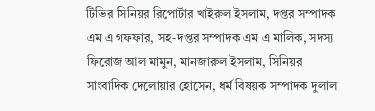টিভির সিনিয়র রিপোর্টার খাইরুল ইসলাম, দপ্তর সম্পাদক এম এ গফফার, সহ-দপ্তর সম্পাদক এম এ মালিক, সদস্য ফিরোজ আল মামুন, মানজারুল ইসলাম, সিনিয়র সাংবাদিক দেলোয়ার হোসেন, ধর্ম বিষয়ক সম্পাদক দুলাল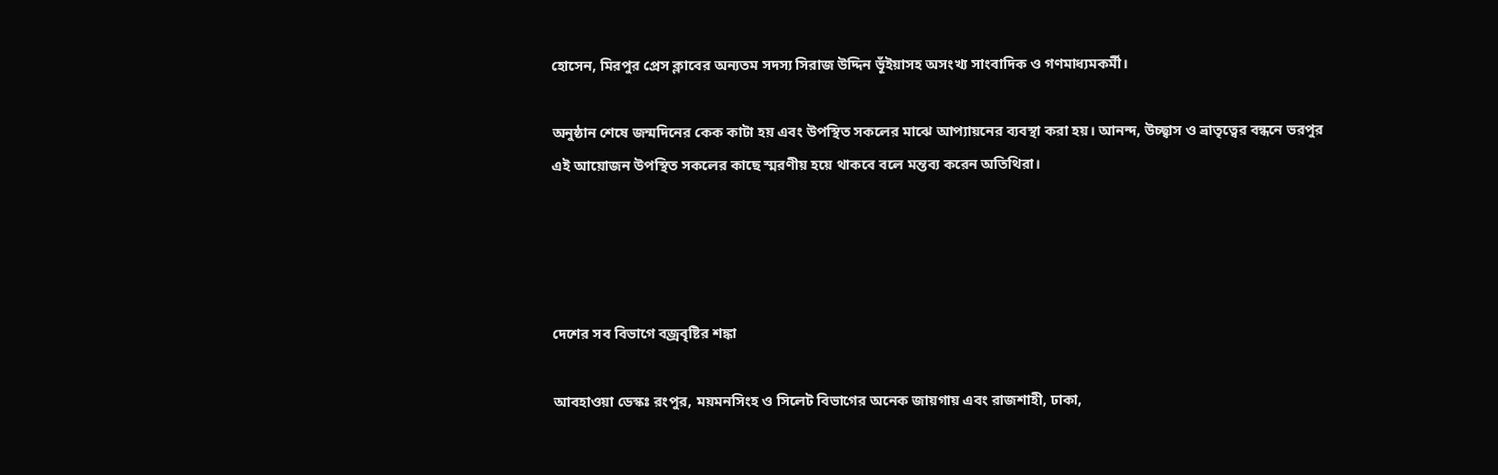হোসেন, মিরপুর প্রেস ক্লাবের অন্যতম সদস্য সিরাজ উদ্দিন ভূঁইয়াসহ অসংখ্য সাংবাদিক ও গণমাধ্যমকর্মী।

অনুষ্ঠান শেষে জন্মদিনের কেক কাটা হয় এবং উপস্থিত সকলের মাঝে আপ্যায়নের ব্যবস্থা করা হয়। আনন্দ, উচ্ছ্বাস ও ভ্রাতৃত্বের বন্ধনে ভরপুর এই আয়োজন উপস্থিত সকলের কাছে স্মরণীয় হয়ে থাকবে বলে মন্তব্য করেন অতিথিরা।




দেশের সব বিভাগে বজ্রবৃষ্টির শঙ্কা

আবহাওয়া ডেস্কঃ রংপুর, ময়মনসিংহ ও সিলেট বিভাগের অনেক জায়গায় এবং রাজশাহী, ঢাকা,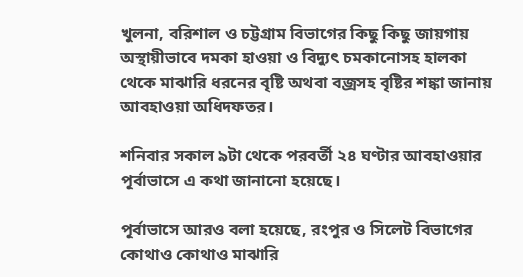খুলনা, বরিশাল ও চট্টগ্রাম বিভাগের কিছু কিছু জায়গায় অস্থায়ীভাবে দমকা হাওয়া ও বিদ্যুৎ চমকানোসহ হালকা থেকে মাঝারি ধরনের বৃষ্টি অথবা বজ্রসহ বৃষ্টির শঙ্কা জানায় আবহাওয়া অধিদফতর।

শনিবার সকাল ৯টা থেকে পরবর্তী ২৪ ঘণ্টার আবহাওয়ার পূর্বাভাসে এ কথা জানানো হয়েছে।

পূর্বাভাসে আরও বলা হয়েছে, রংপুর ও সিলেট বিভাগের কোথাও কোথাও মাঝারি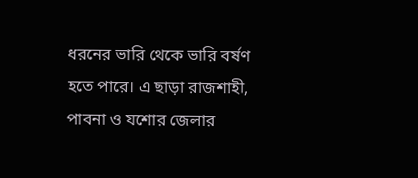ধরনের ভারি থেকে ভারি বর্ষণ হতে পারে। এ ছাড়া রাজশাহী, পাবনা ও যশোর জেলার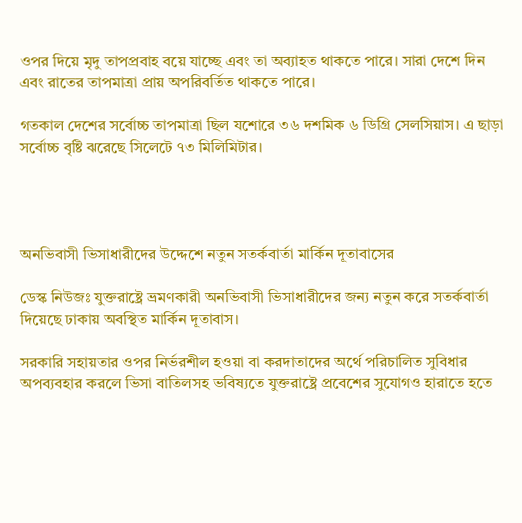ওপর দিয়ে মৃদু তাপপ্রবাহ বয়ে যাচ্ছে এবং তা অব্যাহত থাকতে পারে। সারা দেশে দিন এবং রাতের তাপমাত্রা প্রায় অপরিবর্তিত থাকতে পারে।

গতকাল দেশের সর্বোচ্চ তাপমাত্রা ছিল যশোরে ৩৬ দশমিক ৬ ডিগ্রি সেলসিয়াস। এ ছাড়া সর্বোচ্চ বৃষ্টি ঝরেছে সিলেটে ৭৩ মিলিমিটার।




অনভিবাসী ভিসাধারীদের উদ্দেশে নতুন সতর্কবার্তা মার্কিন দূতাবাসের

ডেস্ক নিউজঃ যুক্তরাষ্ট্রে ভ্রমণকারী অনভিবাসী ভিসাধারীদের জন্য নতুন করে সতর্কবার্তা দিয়েছে ঢাকায় অবস্থিত মার্কিন দূতাবাস।

সরকারি সহায়তার ওপর নির্ভরশীল হওয়া বা করদাতাদের অর্থে পরিচালিত সুবিধার অপব্যবহার করলে ভিসা বাতিলসহ ভবিষ্যতে যুক্তরাষ্ট্রে প্রবেশের সুযোগও হারাতে হতে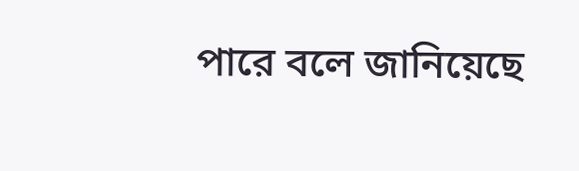পারে বলে জানিয়েছে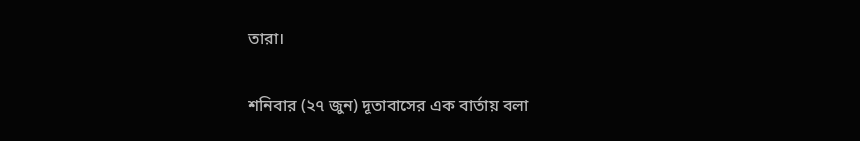তারা।

শনিবার (২৭ জুন) দূতাবাসের এক বার্তায় বলা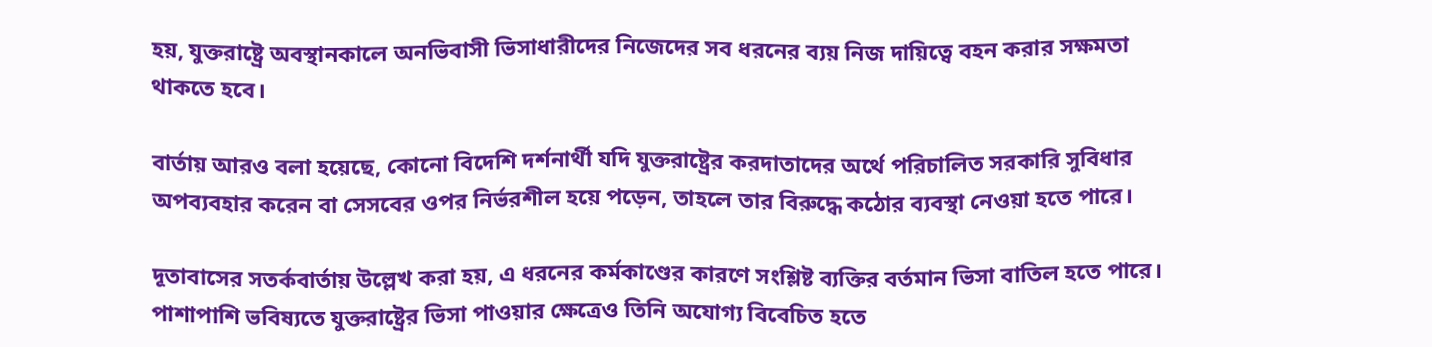হয়, যুক্তরাষ্ট্রে অবস্থানকালে অনভিবাসী ভিসাধারীদের নিজেদের সব ধরনের ব্যয় নিজ দায়িত্বে বহন করার সক্ষমতা থাকতে হবে।

বার্তায় আরও বলা হয়েছে, কোনো বিদেশি দর্শনার্থী যদি যুক্তরাষ্ট্রের করদাতাদের অর্থে পরিচালিত সরকারি সুবিধার অপব্যবহার করেন বা সেসবের ওপর নির্ভরশীল হয়ে পড়েন, তাহলে তার বিরুদ্ধে কঠোর ব্যবস্থা নেওয়া হতে পারে।

দূতাবাসের সতর্কবার্তায় উল্লেখ করা হয়, এ ধরনের কর্মকাণ্ডের কারণে সংশ্লিষ্ট ব্যক্তির বর্তমান ভিসা বাতিল হতে পারে। পাশাপাশি ভবিষ্যতে যুক্তরাষ্ট্রের ভিসা পাওয়ার ক্ষেত্রেও তিনি অযোগ্য বিবেচিত হতে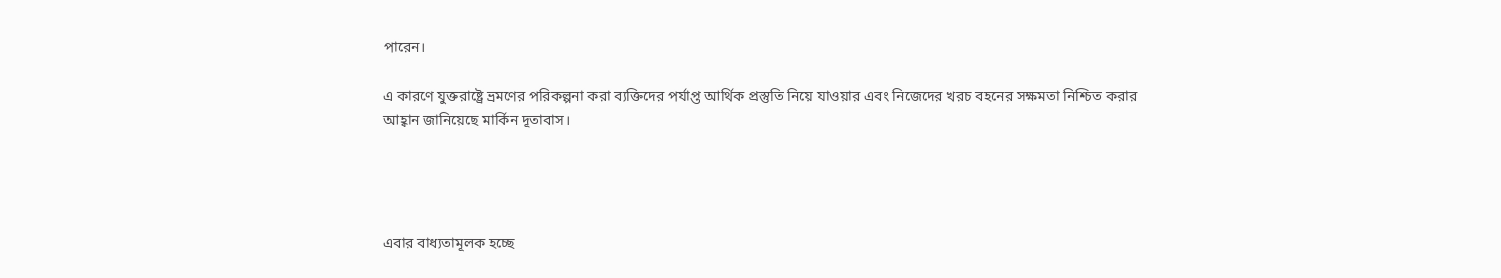পারেন।

এ কারণে যুক্তরাষ্ট্রে ভ্রমণের পরিকল্পনা করা ব্যক্তিদের পর্যাপ্ত আর্থিক প্রস্তুতি নিয়ে যাওয়ার এবং নিজেদের খরচ বহনের সক্ষমতা নিশ্চিত করার আহ্বান জানিয়েছে মার্কিন দূতাবাস।




এবার বাধ্যতামূলক হচ্ছে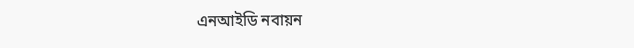এনআইডি নবায়ন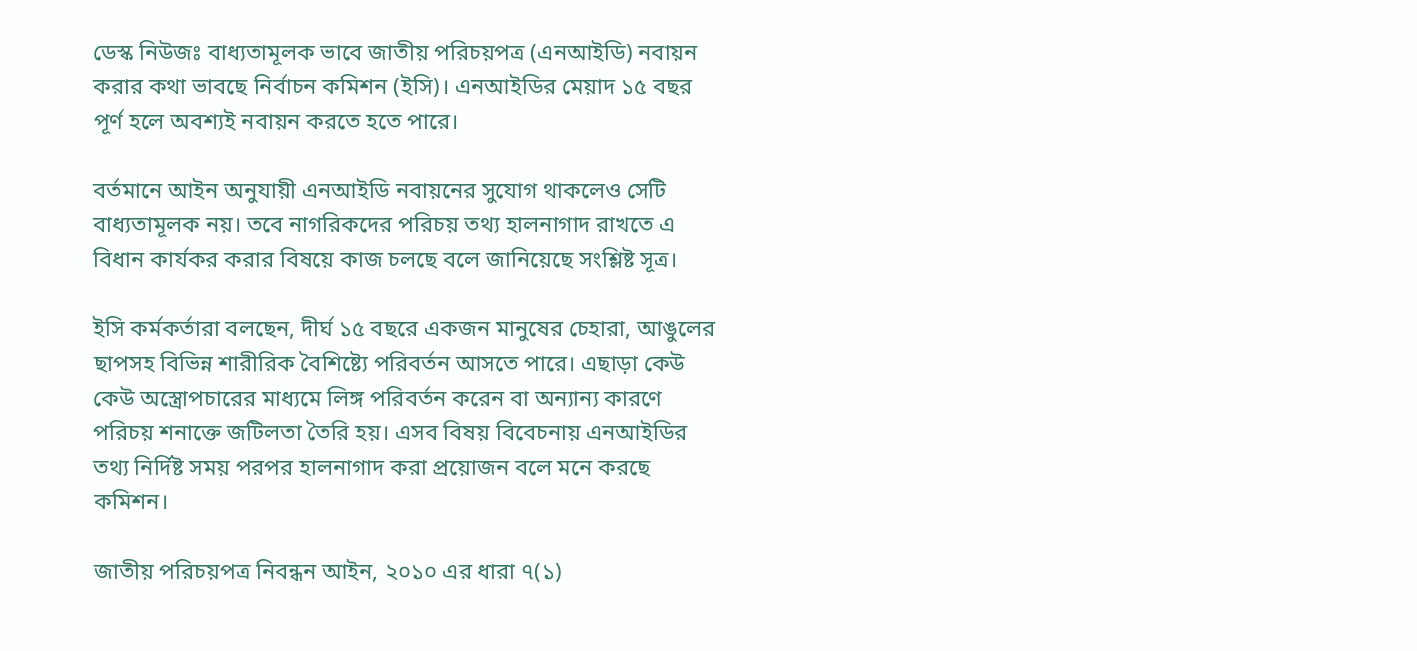ডেস্ক নিউজঃ বাধ্যতামূলক ভাবে জাতীয় পরিচয়পত্র (এনআইডি) নবায়ন করার কথা ভাবছে নির্বাচন কমিশন (ইসি)। এনআইডির মেয়াদ ১৫ বছর পূর্ণ হলে অবশ্যই নবায়ন করতে হতে পারে।

বর্তমানে আইন অনুযায়ী এনআইডি নবায়নের সুযোগ থাকলেও সেটি বাধ্যতামূলক নয়। তবে নাগরিকদের পরিচয় তথ্য হালনাগাদ রাখতে এ বিধান কার্যকর করার বিষয়ে কাজ চলছে বলে জানিয়েছে সংশ্লিষ্ট সূত্র।

ইসি কর্মকর্তারা বলছেন, দীর্ঘ ১৫ বছরে একজন মানুষের চেহারা, আঙুলের ছাপসহ বিভিন্ন শারীরিক বৈশিষ্ট্যে পরিবর্তন আসতে পারে। এছাড়া কেউ কেউ অস্ত্রোপচারের মাধ্যমে লিঙ্গ পরিবর্তন করেন বা অন্যান্য কারণে পরিচয় শনাক্তে জটিলতা তৈরি হয়। এসব বিষয় বিবেচনায় এনআইডির তথ্য নির্দিষ্ট সময় পরপর হালনাগাদ করা প্রয়োজন বলে মনে করছে কমিশন।

জাতীয় পরিচয়পত্র নিবন্ধন আইন, ২০১০ এর ধারা ৭(১)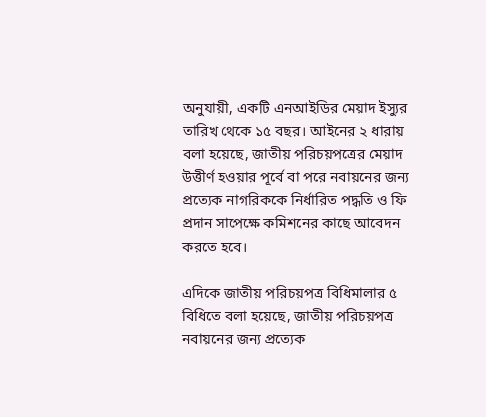অনুযায়ী, একটি এনআইডির মেয়াদ ইস্যুর তারিখ থেকে ১৫ বছর। আইনের ২ ধারায় বলা হয়েছে, জাতীয় পরিচয়পত্রের মেয়াদ উত্তীর্ণ হওয়ার পূর্বে বা পরে নবায়নের জন্য প্রত্যেক নাগরিককে নির্ধারিত পদ্ধতি ও ফি প্রদান সাপেক্ষে কমিশনের কাছে আবেদন করতে হবে।

এদিকে জাতীয় পরিচয়পত্র বিধিমালার ৫ বিধিতে বলা হয়েছে, জাতীয় পরিচয়পত্র নবায়নের জন্য প্রত্যেক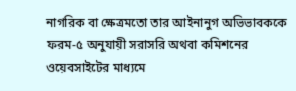নাগরিক বা ক্ষেত্রমতো তার আইনানুগ অভিভাবককে ফরম-৫ অনুযায়ী সরাসরি অথবা কমিশনের ওয়েবসাইটের মাধ্যমে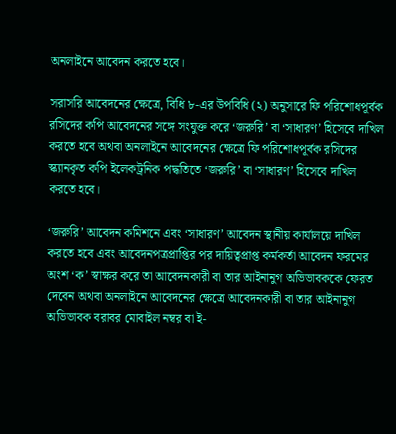অনলাইনে আবেদন করতে হবে।

সরাসরি আবেদনের ক্ষেত্রে, বিধি ৮-এর উপবিধি (২) অনুসারে ফি পরিশোধপূর্বক রসিদের কপি আবেদনের সঙ্গে সংযুক্ত করে ‘জরুরি’ বা ‘সাধারণ’ হিসেবে দাখিল করতে হবে অথবা অনলাইনে আবেদনের ক্ষেত্রে ফি পরিশোধপূর্বক রসিদের স্ক্যানকৃত কপি ইলেকট্রনিক পদ্ধতিতে ‘জরুরি’ বা ‘সাধারণ’ হিসেবে দাখিল করতে হবে।

‘জরুরি’ আবেদন কমিশনে এবং ‘সাধারণ’ আবেদন স্থানীয় কার্যালয়ে দাখিল করতে হবে এবং আবেদনপত্রপ্রাপ্তির পর দায়িত্বপ্রাপ্ত কর্মকর্তা আবেদন ফরমের অংশ ‘ক’ স্বাক্ষর করে তা আবেদনকারী বা তার আইনানুগ অভিভাবককে ফেরত দেবেন অথবা অনলাইনে আবেদনের ক্ষেত্রে আবেদনকারী বা তার আইনানুগ অভিভাবক বরাবর মোবাইল নম্বর বা ই-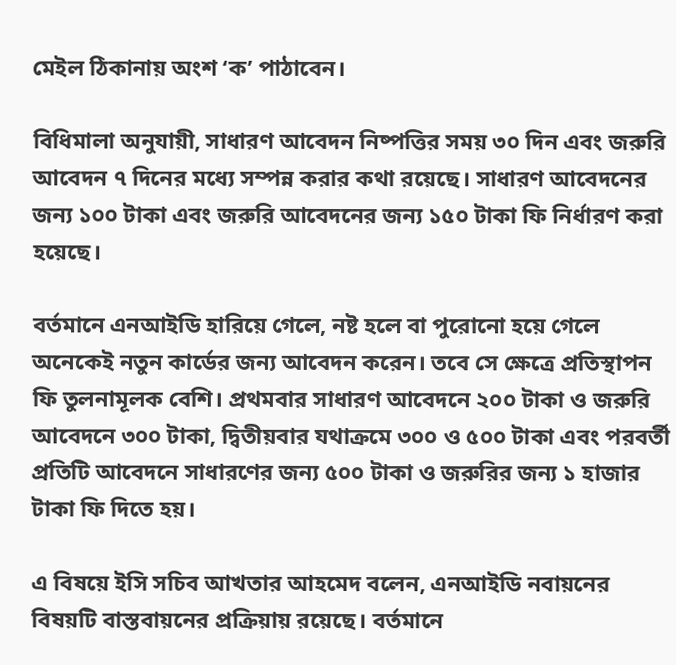মেইল ঠিকানায় অংশ ‘ক’ পাঠাবেন।

বিধিমালা অনুযায়ী, সাধারণ আবেদন নিষ্পত্তির সময় ৩০ দিন এবং জরুরি আবেদন ৭ দিনের মধ্যে সম্পন্ন করার কথা রয়েছে। সাধারণ আবেদনের জন্য ১০০ টাকা এবং জরুরি আবেদনের জন্য ১৫০ টাকা ফি নির্ধারণ করা হয়েছে।

বর্তমানে এনআইডি হারিয়ে গেলে, নষ্ট হলে বা পুরোনো হয়ে গেলে অনেকেই নতুন কার্ডের জন্য আবেদন করেন। তবে সে ক্ষেত্রে প্রতিস্থাপন ফি তুলনামূলক বেশি। প্রথমবার সাধারণ আবেদনে ২০০ টাকা ও জরুরি আবেদনে ৩০০ টাকা, দ্বিতীয়বার যথাক্রমে ৩০০ ও ৫০০ টাকা এবং পরবর্তী প্রতিটি আবেদনে সাধারণের জন্য ৫০০ টাকা ও জরুরির জন্য ১ হাজার টাকা ফি দিতে হয়।

এ বিষয়ে ইসি সচিব আখতার আহমেদ বলেন, এনআইডি নবায়নের বিষয়টি বাস্তবায়নের প্রক্রিয়ায় রয়েছে। বর্তমানে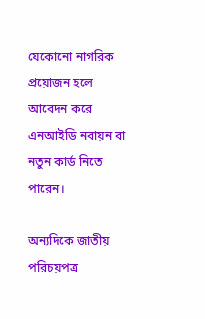যেকোনো নাগরিক প্রয়োজন হলে আবেদন করে এনআইডি নবায়ন বা নতুন কার্ড নিতে পারেন।

অন্যদিকে জাতীয় পরিচয়পত্র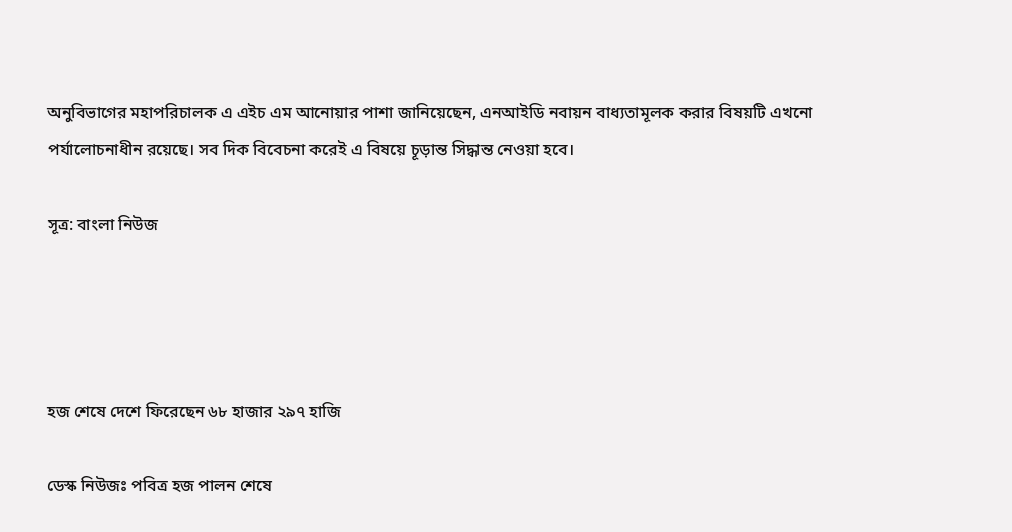অনুবিভাগের মহাপরিচালক এ এইচ এম আনোয়ার পাশা জানিয়েছেন, এনআইডি নবায়ন বাধ্যতামূলক করার বিষয়টি এখনো পর্যালোচনাধীন রয়েছে। সব দিক বিবেচনা করেই এ বিষয়ে চূড়ান্ত সিদ্ধান্ত নেওয়া হবে।

সূত্র: বাংলা নিউজ




হজ শেষে দেশে ফিরেছেন ৬৮ হাজার ২৯৭ হাজি

ডেস্ক নিউজঃ পবিত্র হজ পালন শেষে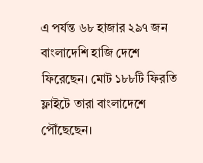এ পর্যন্ত ৬৮ হাজার ২৯৭ জন বাংলাদেশি হাজি দেশে ফিরেছেন। মোট ১৮৮টি ফিরতি ফ্লাইটে তারা বাংলাদেশে পৌঁছেছেন।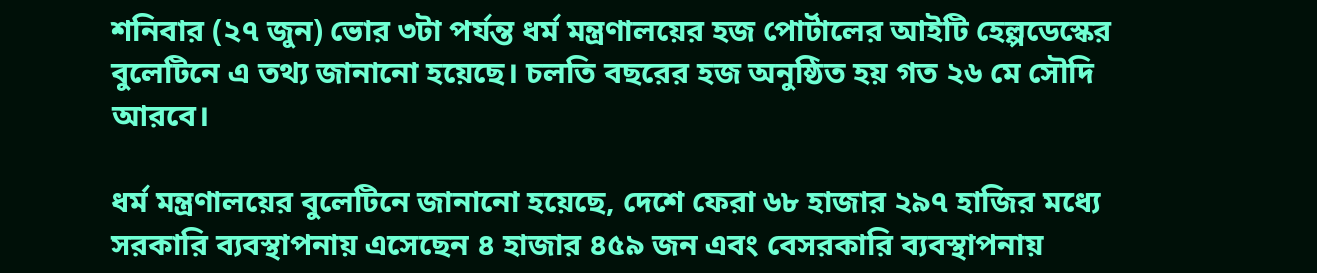শনিবার (২৭ জুন) ভোর ৩টা পর্যন্ত ধর্ম মন্ত্রণালয়ের হজ পোর্টালের আইটি হেল্পডেস্কের বুলেটিনে এ তথ্য জানানো হয়েছে। চলতি বছরের হজ অনুষ্ঠিত হয় গত ২৬ মে সৌদি আরবে।

ধর্ম মন্ত্রণালয়ের বুলেটিনে জানানো হয়েছে, দেশে ফেরা ৬৮ হাজার ২৯৭ হাজির মধ্যে সরকারি ব্যবস্থাপনায় এসেছেন ৪ হাজার ৪৫৯ জন এবং বেসরকারি ব্যবস্থাপনায়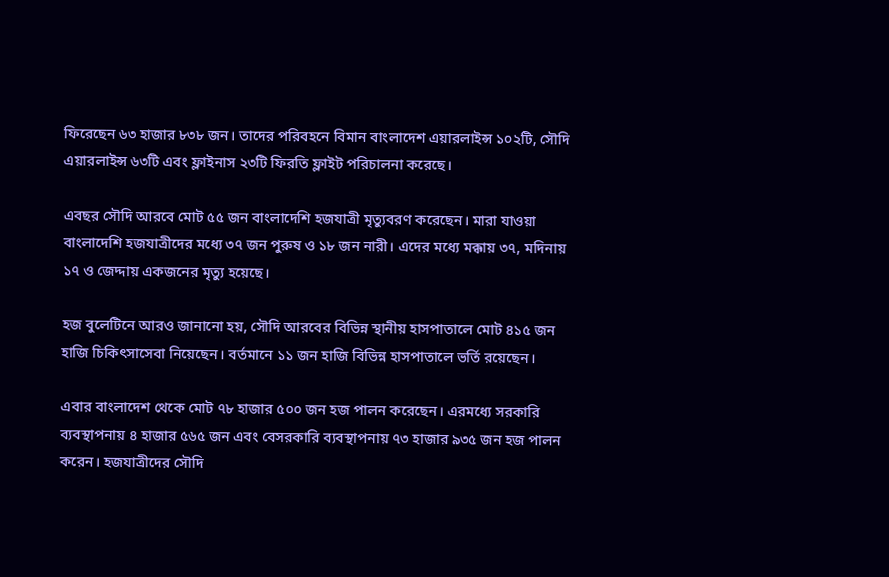ফিরেছেন ৬৩ হাজার ৮৩৮ জন। তাদের পরিবহনে বিমান বাংলাদেশ এয়ারলাইন্স ১০২টি, সৌদি এয়ারলাইন্স ৬৩টি এবং ফ্লাইনাস ২৩টি ফিরতি ফ্লাইট পরিচালনা করেছে।

এবছর সৌদি আরবে মোট ৫৫ জন বাংলাদেশি হজযাত্রী মৃত্যুবরণ করেছেন। মারা যাওয়া বাংলাদেশি হজযাত্রীদের মধ্যে ৩৭ জন পুরুষ ও ১৮ জন নারী। এদের মধ্যে মক্কায় ৩৭, মদিনায় ১৭ ও জেদ্দায় একজনের মৃত্যু হয়েছে।

হজ বুলেটিনে আরও জানানো হয়, সৌদি আরবের বিভিন্ন স্থানীয় হাসপাতালে মোট ৪১৫ জন হাজি চিকিৎসাসেবা নিয়েছেন। বর্তমানে ১১ জন হাজি বিভিন্ন হাসপাতালে ভর্তি রয়েছেন।

এবার বাংলাদেশ থেকে মোট ৭৮ হাজার ৫০০ জন হজ পালন করেছেন। এরমধ্যে সরকারি ব্যবস্থাপনায় ৪ হাজার ৫৬৫ জন এবং বেসরকারি ব্যবস্থাপনায় ৭৩ হাজার ৯৩৫ জন হজ পালন করেন। হজযাত্রীদের সৌদি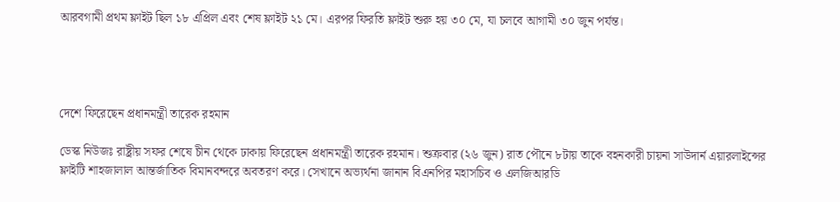আরবগামী প্রথম ফ্লাইট ছিল ১৮ এপ্রিল এবং শেষ ফ্লাইট ২১ মে। এরপর ফিরতি ফ্লাইট শুরু হয় ৩০ মে, যা চলবে আগামী ৩০ জুন পর্যন্ত।




দেশে ফিরেছেন প্রধানমন্ত্রী তারেক রহমান

ডেস্ক নিউজঃ রাষ্ট্রীয় সফর শেষে চীন থেকে ঢাকায় ফিরেছেন প্রধানমন্ত্রী তারেক রহমান। শুক্রবার (২৬ জুন) রাত পৌনে ৮টায় তাকে বহনকারী চায়না সাউদার্ন এয়ারলাইন্সের ফ্লাইটি শাহজালাল আন্তর্জাতিক বিমানবন্দরে অবতরণ করে। সেখানে অভ্যর্থনা জানান বিএনপির মহাসচিব ও এলজিআরডি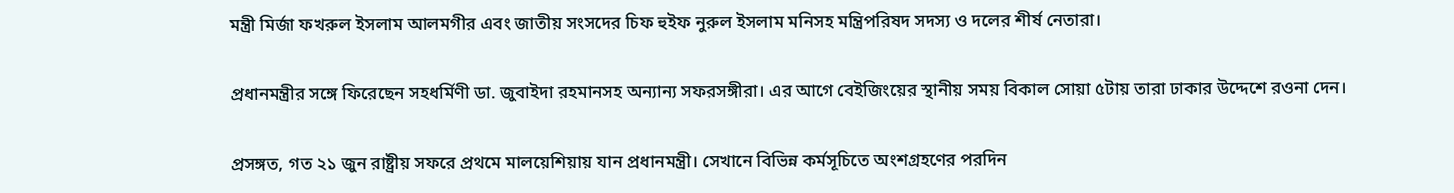মন্ত্রী মির্জা ফখরুল ইসলাম আলমগীর এবং জাতীয় সংসদের চিফ হুইফ নুরুল ইসলাম মনিসহ মন্ত্রিপরিষদ সদস্য ও দলের শীর্ষ নেতারা।

প্রধানমন্ত্রীর সঙ্গে ফিরেছেন সহধর্মিণী ডা. জুবাইদা রহমানসহ অন্যান্য সফরসঙ্গীরা। এর আগে বেইজিংয়ের স্থানীয় সময় বিকাল সোয়া ৫টায় তারা ঢাকার উদ্দেশে রওনা দেন।

প্রসঙ্গত, গত ২১ জুন রাষ্ট্রীয় সফরে প্রথমে মালয়েশিয়ায় যান প্রধানমন্ত্রী। সেখানে বিভিন্ন কর্মসূচিতে অংশগ্রহণের পরদিন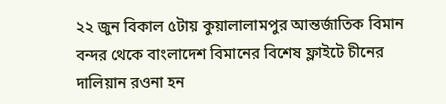২২ জুন বিকাল ৫টায় কুয়ালালামপুর আন্তর্জাতিক বিমান বন্দর থেকে বাংলাদেশ বিমানের বিশেষ ফ্লাইটে চীনের দালিয়ান রওনা হন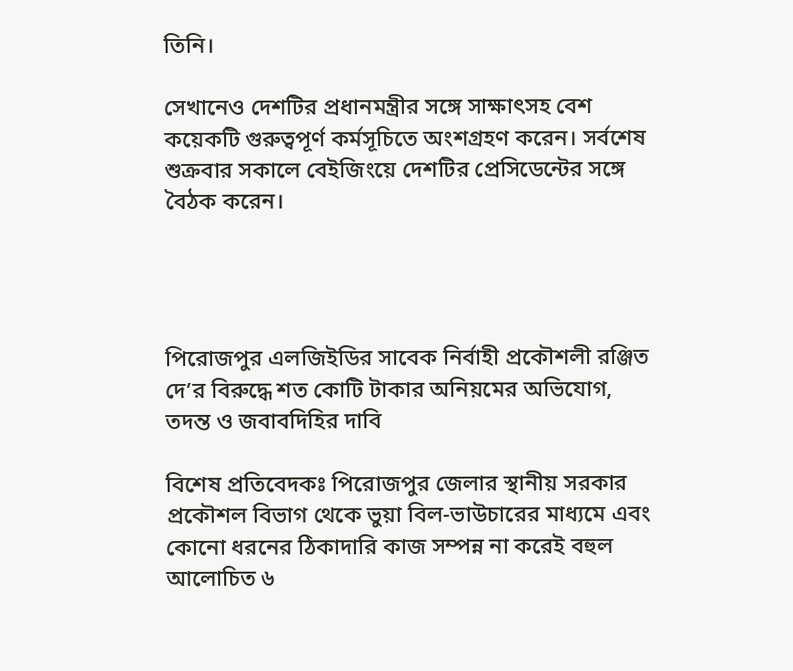তিনি।

সেখানেও দেশটির প্রধানমন্ত্রীর সঙ্গে সাক্ষাৎসহ বেশ কয়েকটি গুরুত্বপূর্ণ কর্মসূচিতে অংশগ্রহণ করেন। সর্বশেষ শুক্রবার সকালে বেইজিংয়ে দেশটির প্রেসিডেন্টের সঙ্গে বৈঠক করেন।




পিরোজপুর এলজিইডির সাবেক নির্বাহী প্রকৌশলী রঞ্জিত দে’র বিরুদ্ধে শত কোটি টাকার অনিয়মের অভিযোগ, তদন্ত ও জবাবদিহির দাবি

বিশেষ প্রতিবেদকঃ পিরোজপুর জেলার স্থানীয় সরকার প্রকৌশল বিভাগ থেকে ভুয়া বিল-ভাউচারের মাধ্যমে এবং কোনো ধরনের ঠিকাদারি কাজ সম্পন্ন না করেই বহুল আলোচিত ৬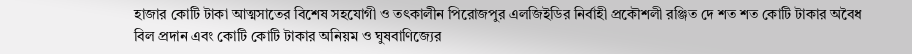হাজার কোটি টাকা আত্মসাতের বিশেষ সহযোগী ও তৎকালীন পিরোজপুর এলজিইডির নির্বাহী প্রকৌশলী রঞ্জিত দে শত শত কোটি টাকার অবৈধ বিল প্রদান এবং কোটি কোটি টাকার অনিয়ম ও ঘুষবাণিজ্যের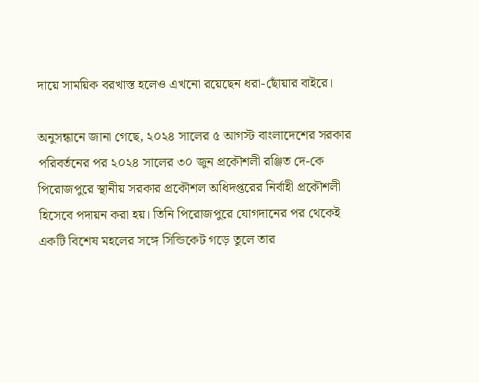দায়ে সাময়িক বরখাস্ত হলেও এখনো রয়েছেন ধরা-ছোঁয়ার বাইরে।

অনুসন্ধানে জানা গেছে, ২০২৪ সালের ৫ আগস্ট বাংলাদেশের সরকার পরিবর্তনের পর ২০২৪ সালের ৩০ জুন প্রকৌশলী রঞ্জিত দে-কে পিরোজপুরে স্থানীয় সরকার প্রকৌশল অধিদপ্তরের নির্বাহী প্রকৌশলী হিসেবে পদায়ন করা হয়। তিনি পিরোজপুরে যোগদানের পর থেকেই একটি বিশেষ মহলের সঙ্গে সিন্ডিকেট গড়ে তুলে তার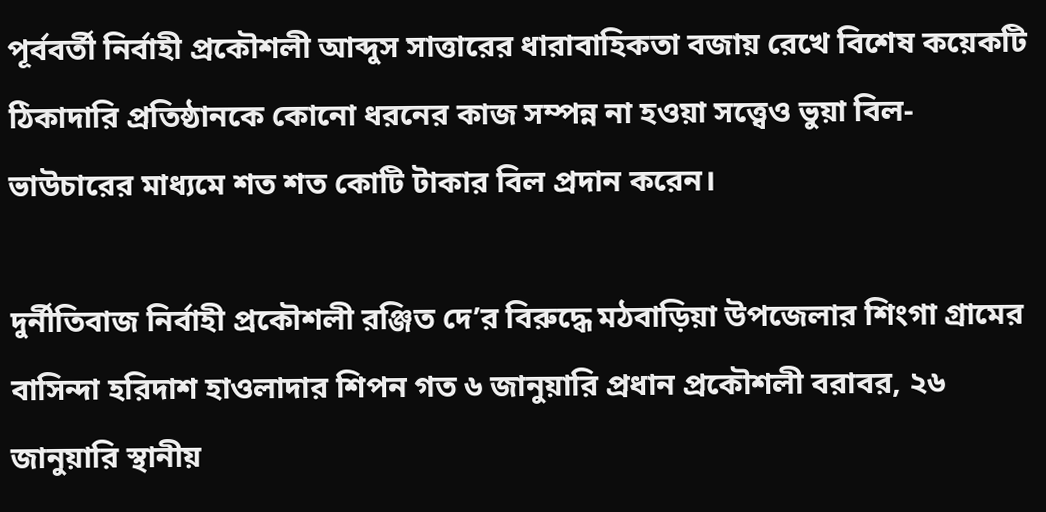পূর্ববর্তী নির্বাহী প্রকৌশলী আব্দুস সাত্তারের ধারাবাহিকতা বজায় রেখে বিশেষ কয়েকটি ঠিকাদারি প্রতিষ্ঠানকে কোনো ধরনের কাজ সম্পন্ন না হওয়া সত্ত্বেও ভুয়া বিল-ভাউচারের মাধ্যমে শত শত কোটি টাকার বিল প্রদান করেন।

দুর্নীতিবাজ নির্বাহী প্রকৌশলী রঞ্জিত দে’র বিরুদ্ধে মঠবাড়িয়া উপজেলার শিংগা গ্রামের বাসিন্দা হরিদাশ হাওলাদার শিপন গত ৬ জানুয়ারি প্রধান প্রকৌশলী বরাবর, ২৬ জানুয়ারি স্থানীয়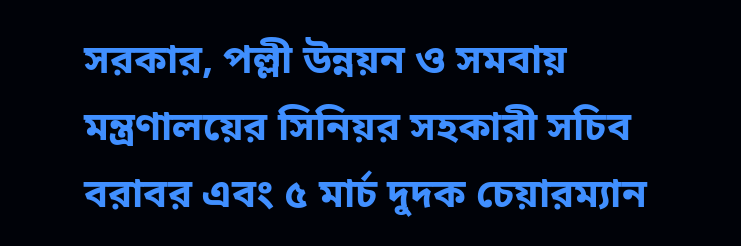সরকার, পল্লী উন্নয়ন ও সমবায় মন্ত্রণালয়ের সিনিয়র সহকারী সচিব বরাবর এবং ৫ মার্চ দুদক চেয়ারম্যান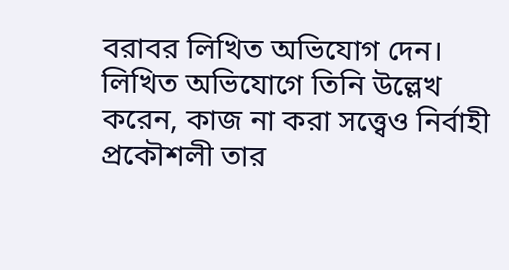বরাবর লিখিত অভিযোগ দেন। লিখিত অভিযোগে তিনি উল্লেখ করেন, কাজ না করা সত্ত্বেও নির্বাহী প্রকৌশলী তার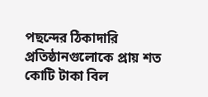পছন্দের ঠিকাদারি প্রতিষ্ঠানগুলোকে প্রায় শত কোটি টাকা বিল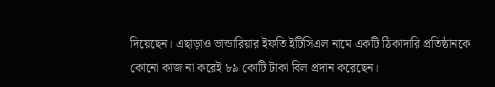দিয়েছেন। এছাড়াও ভান্ডারিয়ার ইফতি ইটিসিএল নামে একটি ঠিকাদারি প্রতিষ্ঠানকে কোনো কাজ না করেই ৮৯ কোটি টাকা বিল প্রদান করেছেন।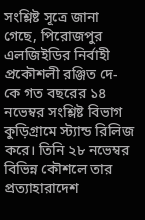সংশ্লিষ্ট সূত্রে জানা গেছে, পিরোজপুর এলজিইডির নির্বাহী প্রকৌশলী রঞ্জিত দে-কে গত বছরের ১৪ নভেম্বর সংশ্লিষ্ট বিভাগ কুড়িগ্রামে স্ট্যান্ড রিলিজ করে। তিনি ২৮ নভেম্বর বিভিন্ন কৌশলে তার প্রত্যাহারাদেশ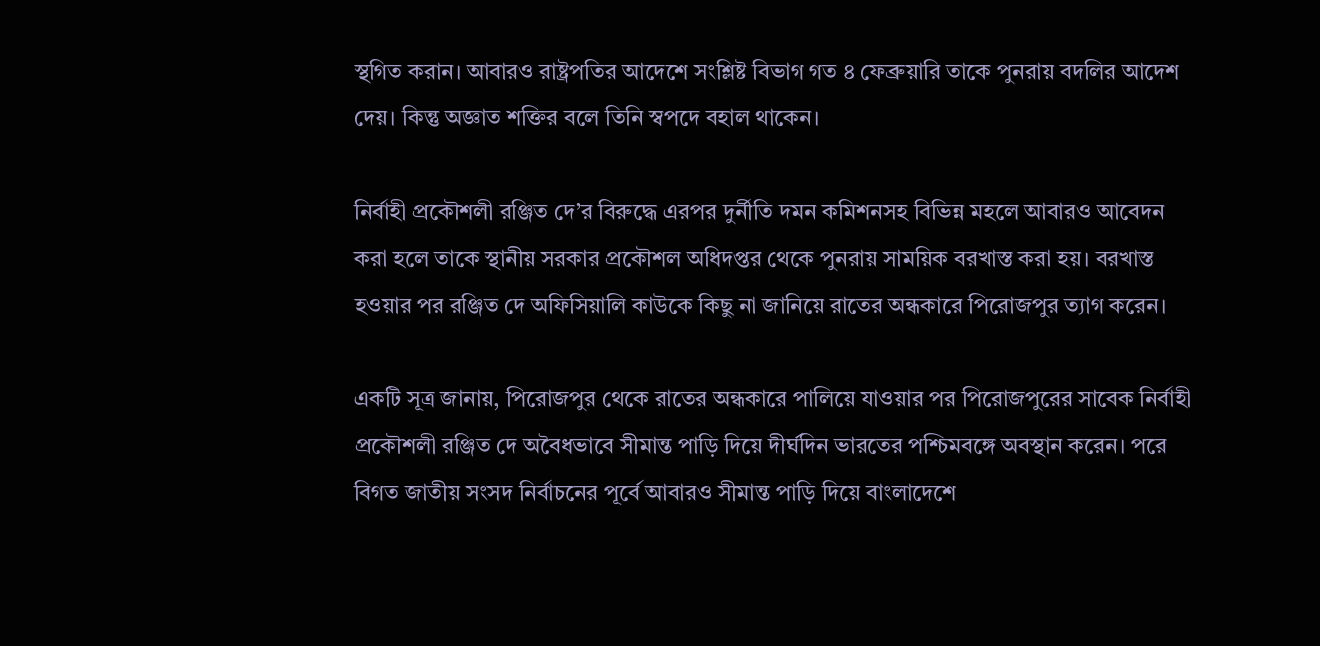স্থগিত করান। আবারও রাষ্ট্রপতির আদেশে সংশ্লিষ্ট বিভাগ গত ৪ ফেব্রুয়ারি তাকে পুনরায় বদলির আদেশ দেয়। কিন্তু অজ্ঞাত শক্তির বলে তিনি স্বপদে বহাল থাকেন।

নির্বাহী প্রকৌশলী রঞ্জিত দে’র বিরুদ্ধে এরপর দুর্নীতি দমন কমিশনসহ বিভিন্ন মহলে আবারও আবেদন করা হলে তাকে স্থানীয় সরকার প্রকৌশল অধিদপ্তর থেকে পুনরায় সাময়িক বরখাস্ত করা হয়। বরখাস্ত হওয়ার পর রঞ্জিত দে অফিসিয়ালি কাউকে কিছু না জানিয়ে রাতের অন্ধকারে পিরোজপুর ত্যাগ করেন।

একটি সূত্র জানায়, পিরোজপুর থেকে রাতের অন্ধকারে পালিয়ে যাওয়ার পর পিরোজপুরের সাবেক নির্বাহী প্রকৌশলী রঞ্জিত দে অবৈধভাবে সীমান্ত পাড়ি দিয়ে দীর্ঘদিন ভারতের পশ্চিমবঙ্গে অবস্থান করেন। পরে বিগত জাতীয় সংসদ নির্বাচনের পূর্বে আবারও সীমান্ত পাড়ি দিয়ে বাংলাদেশে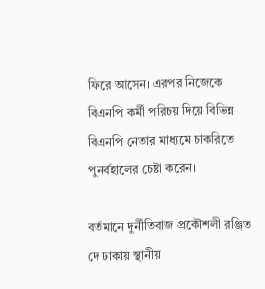ফিরে আসেন। এরপর নিজেকে বিএনপি কর্মী পরিচয় দিয়ে বিভিন্ন বিএনপি নেতার মাধ্যমে চাকরিতে পুনর্বহালের চেষ্টা করেন।

বর্তমানে দুর্নীতিবাজ প্রকৌশলী রঞ্জিত দে ঢাকায় স্থানীয়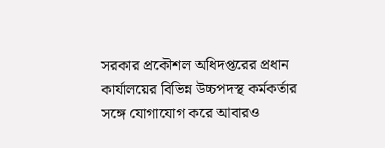সরকার প্রকৌশল অধিদপ্তরের প্রধান কার্যালয়ের বিভিন্ন উচ্চপদস্থ কর্মকর্তার সঙ্গে যোগাযোগ করে আবারও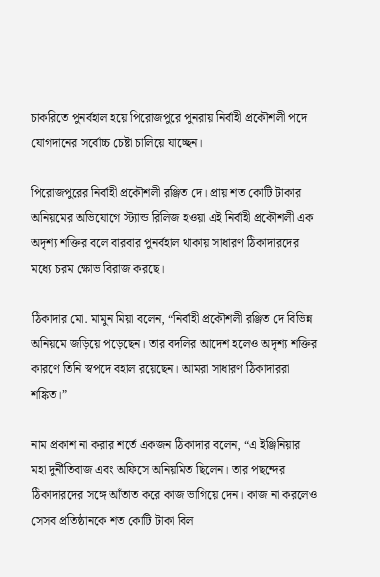চাকরিতে পুনর্বহাল হয়ে পিরোজপুরে পুনরায় নির্বাহী প্রকৌশলী পদে যোগদানের সর্বোচ্চ চেষ্টা চালিয়ে যাচ্ছেন।

পিরোজপুরের নির্বাহী প্রকৌশলী রঞ্জিত দে। প্রায় শত কোটি টাকার অনিয়মের অভিযোগে স্ট্যান্ড রিলিজ হওয়া এই নির্বাহী প্রকৌশলী এক অদৃশ্য শক্তির বলে বারবার পুনর্বহাল থাকায় সাধারণ ঠিকাদারদের মধ্যে চরম ক্ষোভ বিরাজ করছে।

ঠিকাদার মো. মামুন মিয়া বলেন, “নির্বাহী প্রকৌশলী রঞ্জিত দে বিভিন্ন অনিয়মে জড়িয়ে পড়েছেন। তার বদলির আদেশ হলেও অদৃশ্য শক্তির কারণে তিনি স্বপদে বহাল রয়েছেন। আমরা সাধারণ ঠিকাদাররা শঙ্কিত।”

নাম প্রকাশ না করার শর্তে একজন ঠিকাদার বলেন, “এ ইঞ্জিনিয়ার মহা দুর্নীতিবাজ এবং অফিসে অনিয়মিত ছিলেন। তার পছন্দের ঠিকাদারদের সঙ্গে আঁতাত করে কাজ ভাগিয়ে দেন। কাজ না করলেও সেসব প্রতিষ্ঠানকে শত কোটি টাকা বিল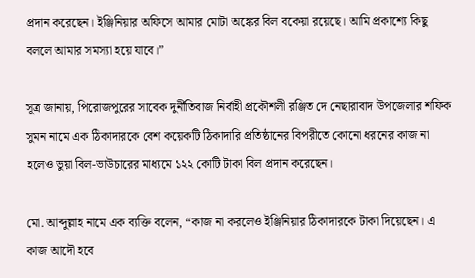প্রদান করেছেন। ইঞ্জিনিয়ার অফিসে আমার মোটা অঙ্কের বিল বকেয়া রয়েছে। আমি প্রকাশ্যে কিছু বললে আমার সমস্যা হয়ে যাবে।”

সূত্র জানায়, পিরোজপুরের সাবেক দুর্নীতিবাজ নির্বাহী প্রকৌশলী রঞ্জিত দে নেছারাবাদ উপজেলার শফিক সুমন নামে এক ঠিকাদারকে বেশ কয়েকটি ঠিকাদারি প্রতিষ্ঠানের বিপরীতে কোনো ধরনের কাজ না হলেও ভুয়া বিল-ভাউচারের মাধ্যমে ১২২ কোটি টাকা বিল প্রদান করেছেন।

মো. আব্দুল্লাহ নামে এক ব্যক্তি বলেন, “কাজ না করলেও ইঞ্জিনিয়ার ঠিকাদারকে টাকা দিয়েছেন। এ কাজ আদৌ হবে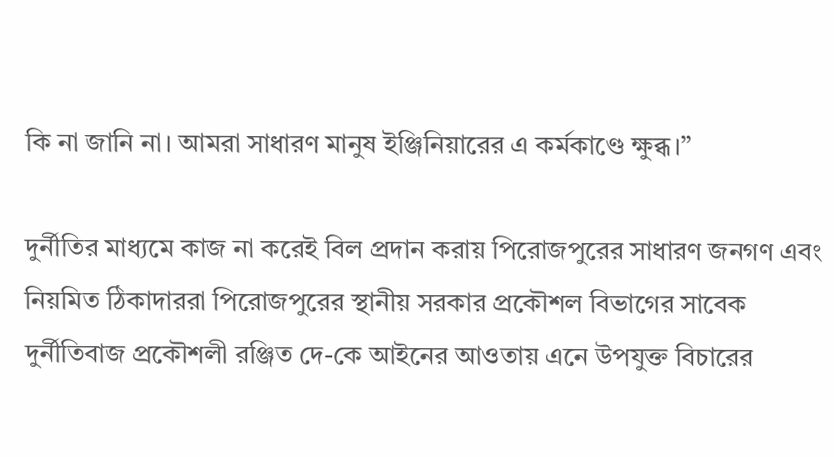কি না জানি না। আমরা সাধারণ মানুষ ইঞ্জিনিয়ারের এ কর্মকাণ্ডে ক্ষুব্ধ।”

দুর্নীতির মাধ্যমে কাজ না করেই বিল প্রদান করায় পিরোজপুরের সাধারণ জনগণ এবং নিয়মিত ঠিকাদাররা পিরোজপুরের স্থানীয় সরকার প্রকৌশল বিভাগের সাবেক দুর্নীতিবাজ প্রকৌশলী রঞ্জিত দে-কে আইনের আওতায় এনে উপযুক্ত বিচারের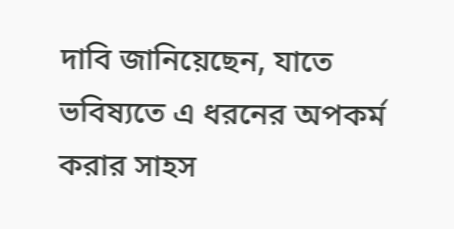দাবি জানিয়েছেন, যাতে ভবিষ্যতে এ ধরনের অপকর্ম করার সাহস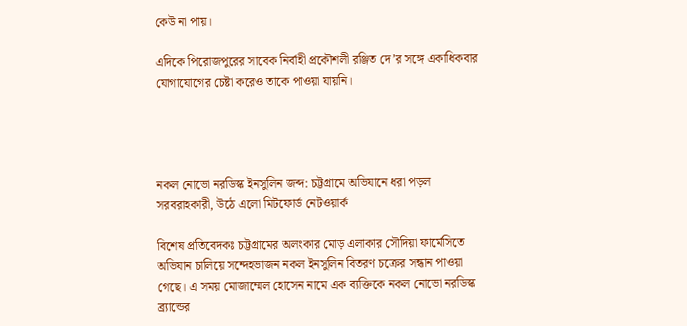কেউ না পায়।

এদিকে পিরোজপুরের সাবেক নির্বাহী প্রকৌশলী রঞ্জিত দে’র সঙ্গে একাধিকবার যোগাযোগের চেষ্টা করেও তাকে পাওয়া যায়নি।




নকল নোভো নরডিস্ক ইনসুলিন জব্দ: চট্টগ্রামে অভিযানে ধরা পড়ল সরবরাহকারী, উঠে এলো মিটফোর্ড নেটওয়ার্ক

বিশেষ প্রতিবেদকঃ চট্টগ্রামের অলংকার মোড় এলাকার সৌদিয়া ফার্মেসিতে অভিযান চালিয়ে সন্দেহভাজন নকল ইনসুলিন বিতরণ চক্রের সন্ধান পাওয়া গেছে। এ সময় মোজাম্মেল হোসেন নামে এক ব্যক্তিকে নকল নোভো নরডিস্ক ব্র্যান্ডের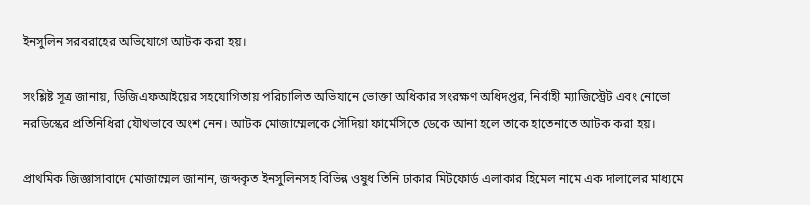ইনসুলিন সরবরাহের অভিযোগে আটক করা হয়।

সংশ্লিষ্ট সূত্র জানায়, ডিজিএফআইয়ের সহযোগিতায় পরিচালিত অভিযানে ভোক্তা অধিকার সংরক্ষণ অধিদপ্তর, নির্বাহী ম্যাজিস্ট্রেট এবং নোভো নরডিস্কের প্রতিনিধিরা যৌথভাবে অংশ নেন। আটক মোজাম্মেলকে সৌদিয়া ফার্মেসিতে ডেকে আনা হলে তাকে হাতেনাতে আটক করা হয়।

প্রাথমিক জিজ্ঞাসাবাদে মোজাম্মেল জানান, জব্দকৃত ইনসুলিনসহ বিভিন্ন ওষুধ তিনি ঢাকার মিটফোর্ড এলাকার হিমেল নামে এক দালালের মাধ্যমে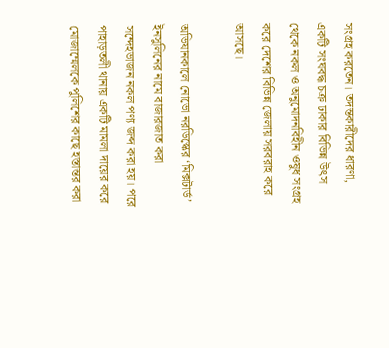সংগ্রহ করতেন। তদন্তকারীদের ধারণা, একটি সংঘবদ্ধ চক্র ঢাকার বিভিন্ন উৎস থেকে নকল ও অনুমোদনবিহীন ওষুধ সংগ্রহ করে দেশের বিভিন্ন জেলায় সরবরাহ করে আসছে।

অভিযানকালে নোভো নরডিস্কের ‘মিক্সটার্ড’ ইনসুলিনের নামে বাজারজাত করা সন্দেহভাজন নকল পণ্য জব্দ করা হয়। পরে পাহাড়তলী থানায় একটি মামলা দায়ের করে মোজাম্মেলকে পুলিশের কাছে হস্তান্তর করা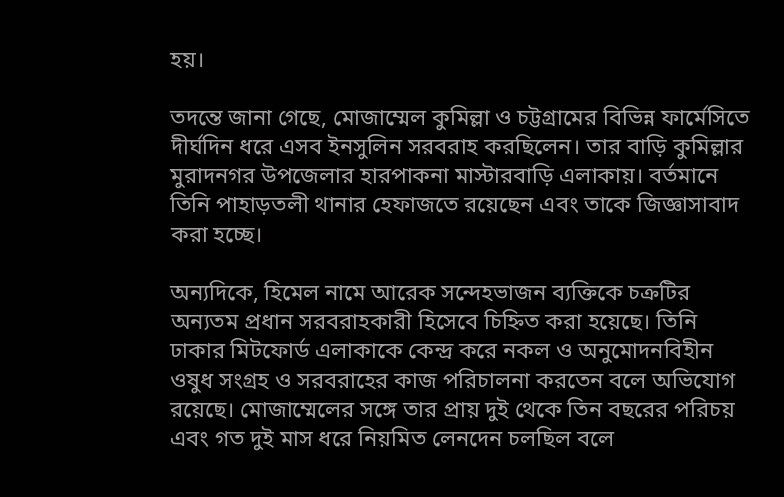হয়।

তদন্তে জানা গেছে, মোজাম্মেল কুমিল্লা ও চট্টগ্রামের বিভিন্ন ফার্মেসিতে দীর্ঘদিন ধরে এসব ইনসুলিন সরবরাহ করছিলেন। তার বাড়ি কুমিল্লার মুরাদনগর উপজেলার হারপাকনা মাস্টারবাড়ি এলাকায়। বর্তমানে তিনি পাহাড়তলী থানার হেফাজতে রয়েছেন এবং তাকে জিজ্ঞাসাবাদ করা হচ্ছে।

অন্যদিকে, হিমেল নামে আরেক সন্দেহভাজন ব্যক্তিকে চক্রটির অন্যতম প্রধান সরবরাহকারী হিসেবে চিহ্নিত করা হয়েছে। তিনি ঢাকার মিটফোর্ড এলাকাকে কেন্দ্র করে নকল ও অনুমোদনবিহীন ওষুধ সংগ্রহ ও সরবরাহের কাজ পরিচালনা করতেন বলে অভিযোগ রয়েছে। মোজাম্মেলের সঙ্গে তার প্রায় দুই থেকে তিন বছরের পরিচয় এবং গত দুই মাস ধরে নিয়মিত লেনদেন চলছিল বলে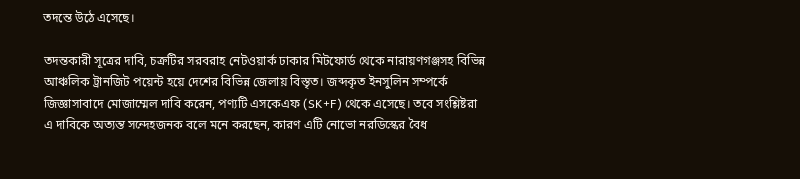তদন্তে উঠে এসেছে।

তদন্তকারী সূত্রের দাবি, চক্রটির সরবরাহ নেটওয়ার্ক ঢাকার মিটফোর্ড থেকে নারায়ণগঞ্জসহ বিভিন্ন আঞ্চলিক ট্রানজিট পয়েন্ট হয়ে দেশের বিভিন্ন জেলায় বিস্তৃত। জব্দকৃত ইনসুলিন সম্পর্কে জিজ্ঞাসাবাদে মোজাম্মেল দাবি করেন, পণ্যটি এসকেএফ (SK+F) থেকে এসেছে। তবে সংশ্লিষ্টরা এ দাবিকে অত্যন্ত সন্দেহজনক বলে মনে করছেন, কারণ এটি নোভো নরডিস্কের বৈধ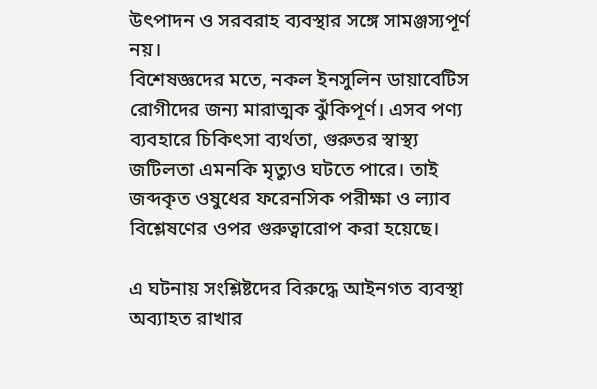উৎপাদন ও সরবরাহ ব্যবস্থার সঙ্গে সামঞ্জস্যপূর্ণ নয়।
বিশেষজ্ঞদের মতে, নকল ইনসুলিন ডায়াবেটিস রোগীদের জন্য মারাত্মক ঝুঁকিপূর্ণ। এসব পণ্য ব্যবহারে চিকিৎসা ব্যর্থতা, গুরুতর স্বাস্থ্য জটিলতা এমনকি মৃত্যুও ঘটতে পারে। তাই জব্দকৃত ওষুধের ফরেনসিক পরীক্ষা ও ল্যাব বিশ্লেষণের ওপর গুরুত্বারোপ করা হয়েছে।

এ ঘটনায় সংশ্লিষ্টদের বিরুদ্ধে আইনগত ব্যবস্থা অব্যাহত রাখার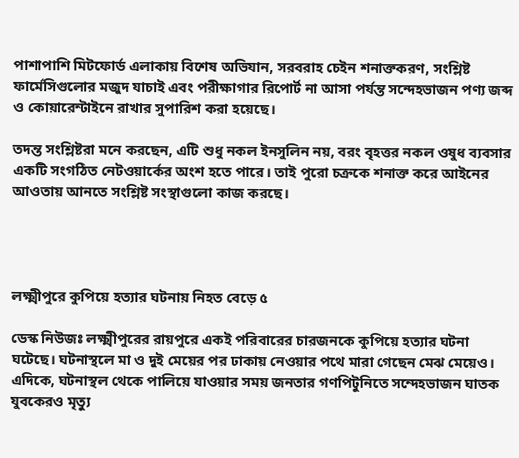পাশাপাশি মিটফোর্ড এলাকায় বিশেষ অভিযান, সরবরাহ চেইন শনাক্তকরণ, সংশ্লিষ্ট ফার্মেসিগুলোর মজুদ যাচাই এবং পরীক্ষাগার রিপোর্ট না আসা পর্যন্ত সন্দেহভাজন পণ্য জব্দ ও কোয়ারেন্টাইনে রাখার সুপারিশ করা হয়েছে।

তদন্ত সংশ্লিষ্টরা মনে করছেন, এটি শুধু নকল ইনসুলিন নয়, বরং বৃহত্তর নকল ওষুধ ব্যবসার একটি সংগঠিত নেটওয়ার্কের অংশ হতে পারে। তাই পুরো চক্রকে শনাক্ত করে আইনের আওতায় আনতে সংশ্লিষ্ট সংস্থাগুলো কাজ করছে।




লক্ষ্মীপুরে কুপিয়ে হত্যার ঘটনায় নিহত বেড়ে ৫

ডেস্ক নিউজঃ লক্ষ্মীপুরের রায়পুরে একই পরিবারের চারজনকে কুপিয়ে হত্যার ঘটনা ঘটেছে। ঘটনাস্থলে মা ও দুই মেয়ের পর ঢাকায় নেওয়ার পথে মারা গেছেন মেঝ মেয়েও। এদিকে, ঘটনাস্থল থেকে পালিয়ে যাওয়ার সময় জনতার গণপিটুনিতে সন্দেহভাজন ঘাতক যুবকেরও মৃত্যু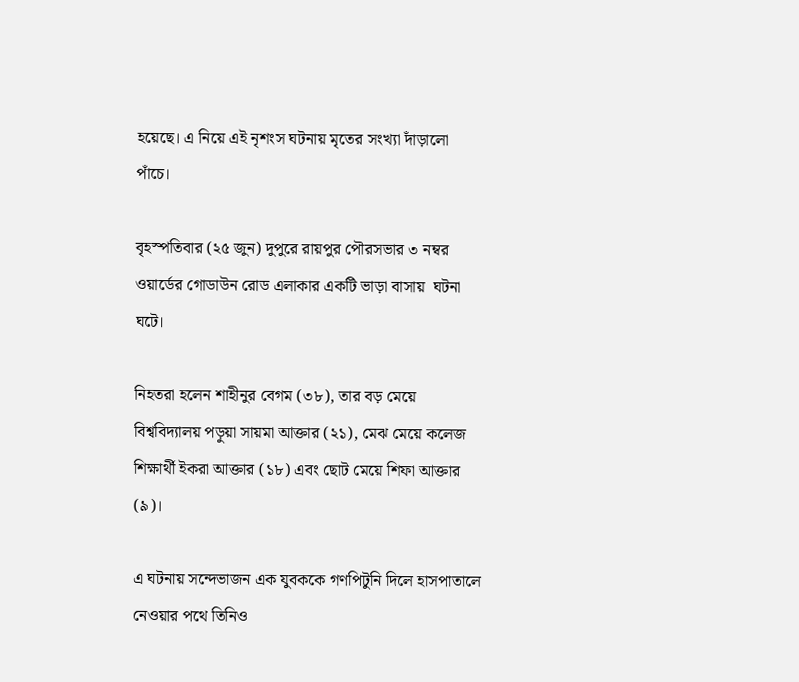হয়েছে। এ নিয়ে এই নৃশংস ঘটনায় মৃতের সংখ্যা দাঁড়ালো পাঁচে।

বৃহস্পতিবার (২৫ জুন) দুপুরে রায়পুর পৌরসভার ৩ নম্বর ওয়ার্ডের গোডাউন রোড এলাকার একটি ভাড়া বাসায়  ঘটনা ঘটে।

নিহতরা হলেন শাহীনুর বেগম (৩৮), তার বড় মেয়ে বিশ্ববিদ্যালয় পড়ুয়া সায়মা আক্তার (২১), মেঝ মেয়ে কলেজ  শিক্ষার্থী ইকরা আক্তার (১৮) এবং ছোট মেয়ে শিফা আক্তার (৯)।

এ ঘটনায় সন্দেভাজন এক যুবককে গণপিটুনি দিলে হাসপাতালে নেওয়ার পথে তিনিও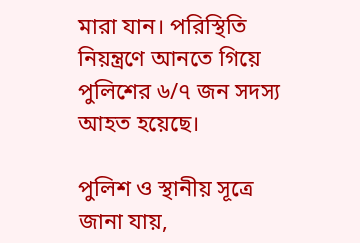মারা যান। পরিস্থিতি নিয়ন্ত্রণে আনতে গিয়ে পুলিশের ৬/৭ জন সদস্য আহত হয়েছে।

পুলিশ ও স্থানীয় সূত্রে জানা যায়,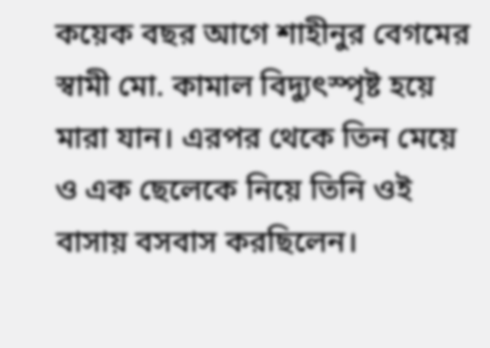কয়েক বছর আগে শাহীনুর বেগমের স্বামী মো. কামাল বিদ্যুৎস্পৃষ্ট হয়ে মারা যান। এরপর থেকে তিন মেয়ে ও এক ছেলেকে নিয়ে তিনি ওই বাসায় বসবাস করছিলেন।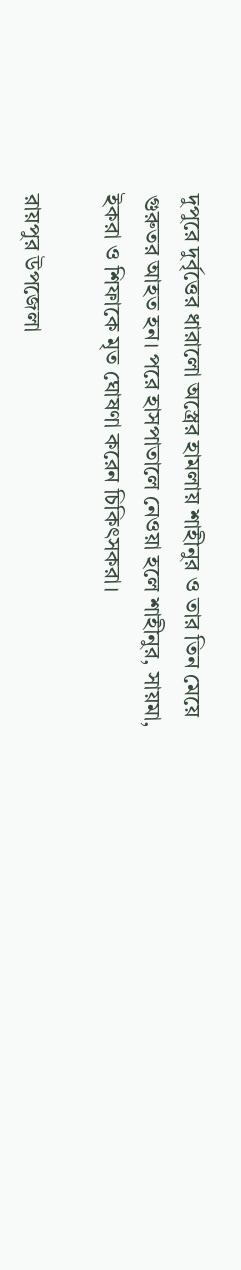দুপুরে দুর্বৃত্তের ধারালো অস্ত্রের হামলায় শাহীনুর ও তার তিন মেয়ে গুরুতর আহত হন। পরে হাসপাতালে নেওয়া হলে শাহীনুর, সায়মা, ইকরা ও শিফাকে মৃত ঘোষণা করেন চিকিৎসকরা।

রায়পুর উপজেলা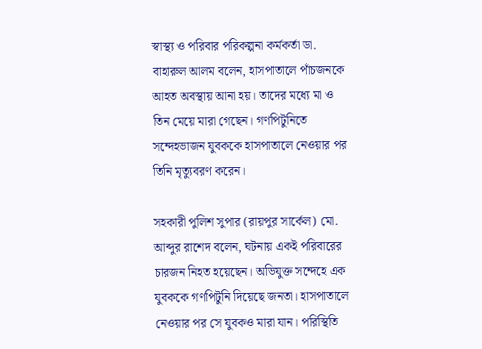স্বাস্থ্য ও পরিবার পরিকল্পনা কর্মকর্তা ডা. বাহারুল আলম বলেন, হাসপাতালে পাঁচজনকে আহত অবস্থায় আনা হয়। তাদের মধ্যে মা ও তিন মেয়ে মারা গেছেন। গণপিটুনিতে সন্দেহভাজন যুবককে হাসপাতালে নেওয়ার পর তিনি মৃত্যুবরণ করেন।

সহকারী পুলিশ সুপার (রায়পুর সার্কেল) মো. আব্দুর রাশেদ বলেন, ঘটনায় একই পরিবারের চারজন নিহত হয়েছেন। অভিযুক্ত সন্দেহে এক যুবককে গণপিটুনি দিয়েছে জনতা। হাসপাতালে নেওয়ার পর সে যুবকও মারা যান। পরিস্থিতি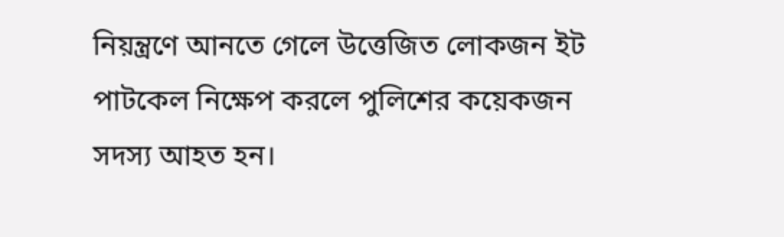নিয়ন্ত্রণে আনতে গেলে উত্তেজিত লোকজন ইট পাটকেল নিক্ষেপ করলে পুলিশের কয়েকজন সদস্য আহত হন।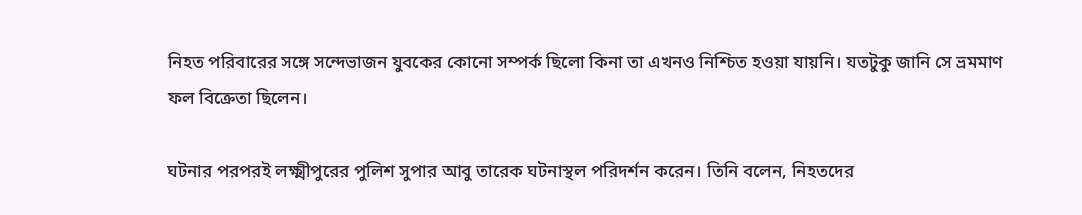নিহত পরিবারের সঙ্গে সন্দেভাজন যুবকের কোনো সম্পর্ক ছিলো কিনা তা এখনও নিশ্চিত হওয়া যায়নি। যতটুকু জানি সে ভ্রমমাণ ফল বিক্রেতা ছিলেন।

ঘটনার পরপরই লক্ষ্মীপুরের পুলিশ সুপার আবু তারেক ঘটনাস্থল পরিদর্শন করেন। তিনি বলেন, নিহতদের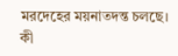মরদেহের ময়নাতদন্ত চলছে। কী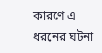কারণে এ ধরনের ঘটনা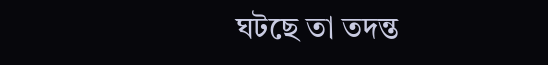ঘটছে তা তদন্ত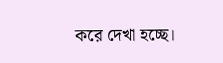করে দেখা হচ্ছে।